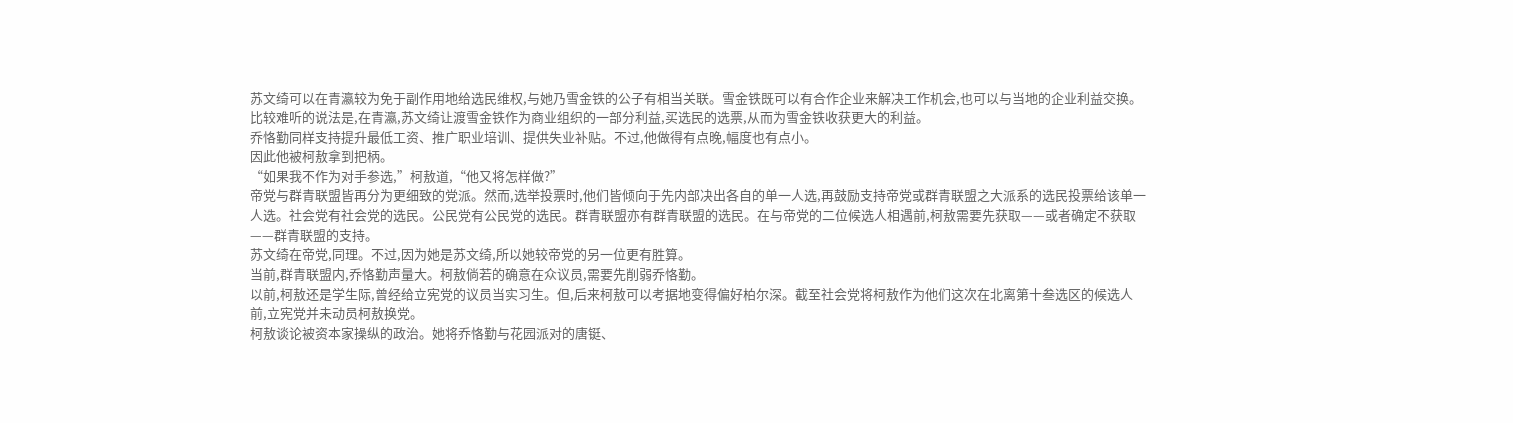苏文绮可以在青瀛较为免于副作用地给选民维权,与她乃雪金铁的公子有相当关联。雪金铁既可以有合作企业来解决工作机会,也可以与当地的企业利益交换。比较难听的说法是,在青瀛,苏文绮让渡雪金铁作为商业组织的一部分利益,买选民的选票,从而为雪金铁收获更大的利益。
乔恪勤同样支持提升最低工资、推广职业培训、提供失业补贴。不过,他做得有点晚,幅度也有点小。
因此他被柯敖拿到把柄。
“如果我不作为对手参选,”柯敖道,“他又将怎样做?”
帝党与群青联盟皆再分为更细致的党派。然而,选举投票时,他们皆倾向于先内部决出各自的单一人选,再鼓励支持帝党或群青联盟之大派系的选民投票给该单一人选。社会党有社会党的选民。公民党有公民党的选民。群青联盟亦有群青联盟的选民。在与帝党的二位候选人相遇前,柯敖需要先获取——或者确定不获取——群青联盟的支持。
苏文绮在帝党,同理。不过,因为她是苏文绮,所以她较帝党的另一位更有胜算。
当前,群青联盟内,乔恪勤声量大。柯敖倘若的确意在众议员,需要先削弱乔恪勤。
以前,柯敖还是学生际,曾经给立宪党的议员当实习生。但,后来柯敖可以考据地变得偏好柏尔深。截至社会党将柯敖作为他们这次在北离第十叁选区的候选人前,立宪党并未动员柯敖换党。
柯敖谈论被资本家操纵的政治。她将乔恪勤与花园派对的唐铤、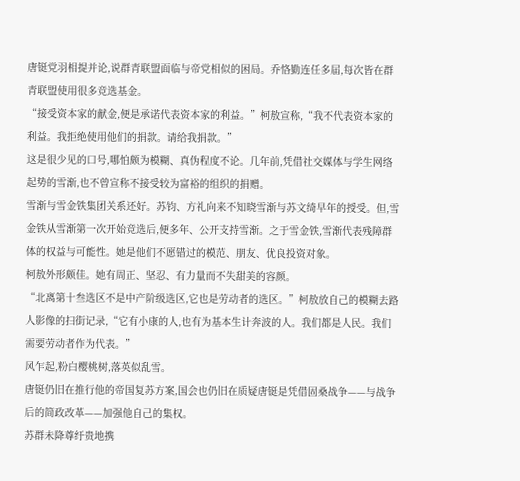唐铤党羽相提并论,说群青联盟面临与帝党相似的困局。乔恪勤连任多届,每次皆在群青联盟使用很多竞选基金。
“接受资本家的献金,便是承诺代表资本家的利益。”柯敖宣称,“我不代表资本家的利益。我拒绝使用他们的捐款。请给我捐款。”
这是很少见的口号,哪怕颇为模糊、真伪程度不论。几年前,凭借社交媒体与学生网络起势的雪渐,也不曾宣称不接受较为富裕的组织的捐赠。
雪渐与雪金铁集团关系还好。苏钧、方礼向来不知晓雪渐与苏文绮早年的授受。但,雪金铁从雪渐第一次开始竞选后,便多年、公开支持雪渐。之于雪金铁,雪渐代表残障群体的权益与可能性。她是他们不愿错过的模范、朋友、优良投资对象。
柯敖外形颇佳。她有周正、坚忍、有力量而不失甜美的容颜。
“北离第十叁选区不是中产阶级选区,它也是劳动者的选区。”柯敖放自己的模糊去路人影像的扫街记录,“它有小康的人,也有为基本生计奔波的人。我们都是人民。我们需要劳动者作为代表。”
风乍起,粉白樱桃树,落英似乱雪。
唐铤仍旧在推行他的帝国复苏方案,国会也仍旧在质疑唐铤是凭借固桑战争——与战争后的简政改革——加强他自己的集权。
苏群未降尊纡贵地携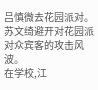吕慎微去花园派对。苏文绮避开对花园派对众宾客的攻击风波。
在学校,江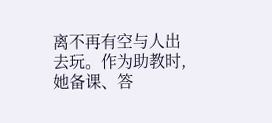离不再有空与人出去玩。作为助教时,她备课、答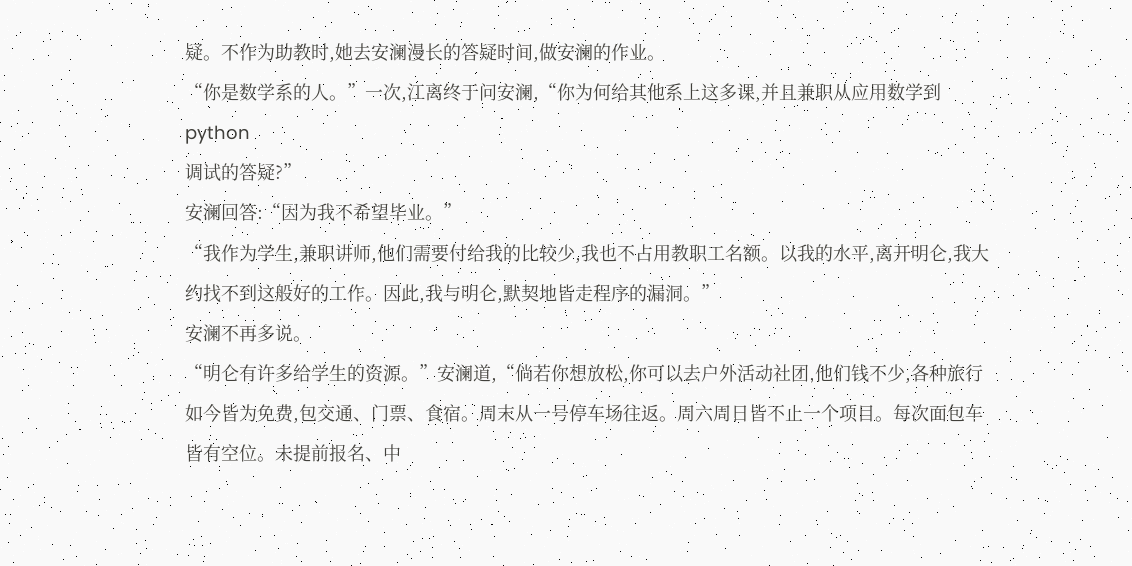疑。不作为助教时,她去安澜漫长的答疑时间,做安澜的作业。
“你是数学系的人。”一次,江离终于问安澜,“你为何给其他系上这多课,并且兼职从应用数学到
python
调试的答疑?”
安澜回答:“因为我不希望毕业。”
“我作为学生,兼职讲师,他们需要付给我的比较少,我也不占用教职工名额。以我的水平,离开明仑,我大约找不到这般好的工作。因此,我与明仑,默契地皆走程序的漏洞。”
安澜不再多说。
“明仑有许多给学生的资源。”安澜道,“倘若你想放松,你可以去户外活动社团,他们钱不少,各种旅行如今皆为免费,包交通、门票、食宿。周末从一号停车场往返。周六周日皆不止一个项目。每次面包车皆有空位。未提前报名、中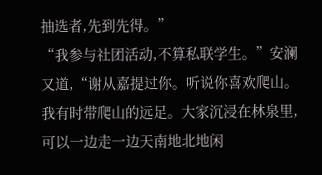抽选者,先到先得。”
“我参与社团活动,不算私联学生。”安澜又道,“谢从嘉提过你。听说你喜欢爬山。我有时带爬山的远足。大家沉浸在林泉里,可以一边走一边天南地北地闲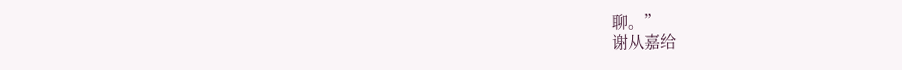聊。”
谢从嘉给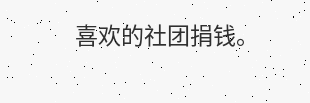喜欢的社团捐钱。